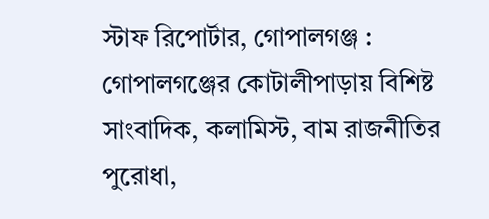স্টাফ রিপোর্টার, গোপালগঞ্জ : গোপালগঞ্জের কোটালীপাড়ায় বিশিষ্ট সাংবাদিক, কলামিস্ট, বাম রাজনীতির পুরোধা,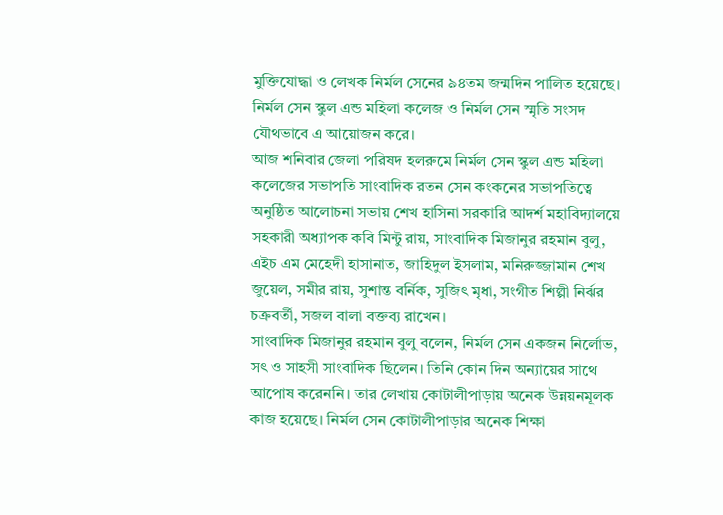মুক্তিযোদ্ধা ও লেখক নির্মল সেনের ৯৪তম জন্মদিন পালিত হয়েছে। নির্মল সেন স্কুল এন্ড মহিলা কলেজ ও নির্মল সেন স্মৃতি সংসদ যৌথভাবে এ আয়োজন করে।
আজ শনিবার জেলা পরিষদ হলরুমে নির্মল সেন স্কুল এন্ড মহিলা কলেজের সভাপতি সাংবাদিক রতন সেন কংকনের সভাপতিত্বে অনুষ্ঠিত আলোচনা সভায় শেখ হাসিনা সরকারি আদর্শ মহাবিদ্যালয়ে সহকারী অধ্যাপক কবি মিন্টু রায়, সাংবাদিক মিজানুর রহমান বুলু, এইচ এম মেহেদী হাসানাত, জাহিদুল ইসলাম, মনিরুজ্জামান শেখ জুয়েল, সমীর রায়, সুশান্ত বর্নিক, সুজিৎ মৃধা, সংগীত শিল্পী নির্ঝর চক্রবর্তী, সজল বালা বক্তব্য রাখেন।
সাংবাদিক মিজানুর রহমান বুলু বলেন, নির্মল সেন একজন নির্লোভ, সৎ ও সাহসী সাংবাদিক ছিলেন। তিনি কোন দিন অন্যায়ের সাথে আপোষ করেননি। তার লেখায় কোটালীপাড়ায় অনেক উন্নয়নমূলক কাজ হয়েছে। নির্মল সেন কোটালীপাড়ার অনেক শিক্ষা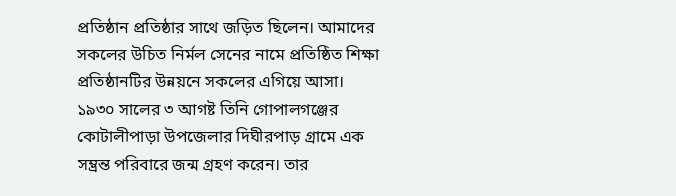প্রতিষ্ঠান প্রতিষ্ঠার সাথে জড়িত ছিলেন। আমাদের সকলের উচিত নির্মল সেনের নামে প্রতিষ্ঠিত শিক্ষা প্রতিষ্ঠানটির উন্নয়নে সকলের এগিয়ে আসা।
১৯৩০ সালের ৩ আগষ্ট তিনি গোপালগঞ্জের কোটালীপাড়া উপজেলার দিঘীরপাড় গ্রামে এক সম্ভ্রন্ত পরিবারে জন্ম গ্রহণ করেন। তার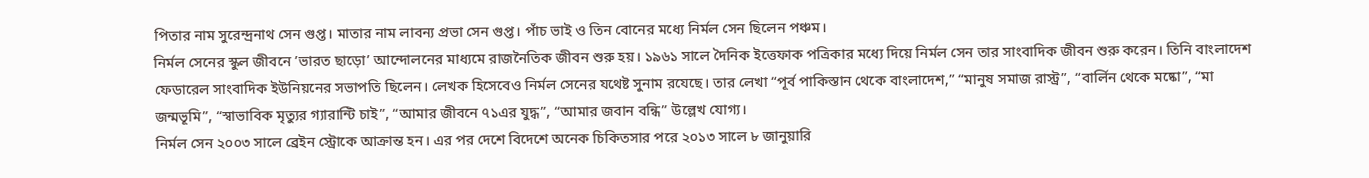পিতার নাম সুরেন্দ্রনাথ সেন গুপ্ত। মাতার নাম লাবন্য প্রভা সেন গুপ্ত। পাঁচ ভাই ও তিন বোনের মধ্যে নির্মল সেন ছিলেন পঞ্চম।
নির্মল সেনের স্কুল জীবনে ’ভারত ছাড়ো’ আন্দোলনের মাধ্যমে রাজনৈতিক জীবন শুরু হয়। ১৯৬১ সালে দৈনিক ইত্তেফাক পত্রিকার মধ্যে দিয়ে নির্মল সেন তার সাংবাদিক জীবন শুরু করেন। তিনি বাংলাদেশ ফেডারেল সাংবাদিক ইউনিয়নের সভাপতি ছিলেন। লেখক হিসেবেও নির্মল সেনের যথেষ্ট সুনাম রযেছে। তার লেখা “পূর্ব পাকিস্তান থেকে বাংলাদেশ,” “মানুষ সমাজ রাস্ট্র”, “বার্লিন থেকে মষ্কো”, “মা জন্মভূমি”, “স্বাভাবিক মৃত্যুর গ্যারান্টি চাই”, “আমার জীবনে ৭১এর যুদ্ধ”, “আমার জবান বন্ধি” উল্লেখ যোগ্য।
নির্মল সেন ২০০৩ সালে ব্রেইন স্ট্রোকে আক্রান্ত হন। এর পর দেশে বিদেশে অনেক চিকিতসার পরে ২০১৩ সালে ৮ জানুয়ারি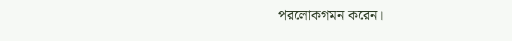পরলোকগমন করেন।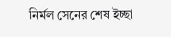নির্মল সেনের শেষ ইচ্ছা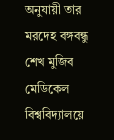অনুযায়ী তার মরদেহ বঙ্গবন্ধু শেখ মুজিব মেডিকেল বিশ্ববিদ্যালয়ে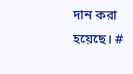দান করা হয়েছে। #